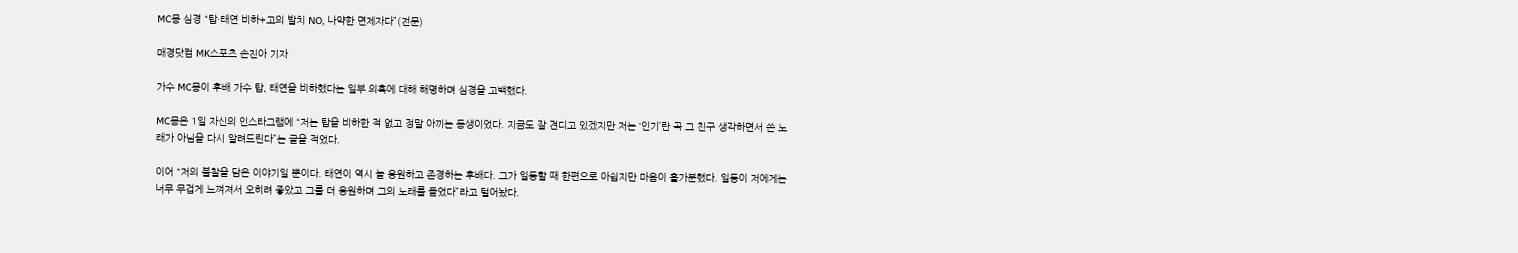MC몽 심경 “탑·태연 비하+고의 발치 NO, 나약한 면제자다”(전문)

매경닷컴 MK스포츠 손진아 기자

가수 MC몽이 후배 가수 탑, 태연을 비하했다는 일부 의혹에 대해 해명하며 심경을 고백했다.

MC몽은 1일 자신의 인스타그램에 “저는 탑을 비하한 적 없고 정말 아끼는 동생이었다. 지금도 잘 견디고 있겠지만 저는 ‘인기’란 곡 그 친구 생각하면서 쓴 노래가 아님을 다시 알려드린다”는 글을 적었다.

이어 “저의 불찰을 담은 이야기일 뿐이다. 태연이 역시 늘 응원하고 존경하는 후배다. 그가 일등할 때 한편으로 아쉽지만 마음이 홀가분했다. 일등이 저에게는 너무 무겁게 느껴져서 오히려 좋았고 그를 더 응원하며 그의 노래를 들었다”라고 털어놨다.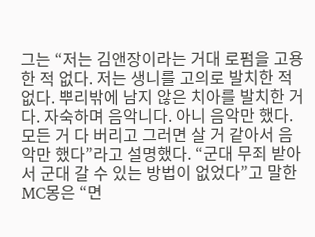그는 “저는 김앤장이라는 거대 로펌을 고용한 적 없다. 저는 생니를 고의로 발치한 적 없다. 뿌리밖에 남지 않은 치아를 발치한 거다. 자숙하며 음악니다. 아니 음악만 했다. 모든 거 다 버리고 그러면 살 거 같아서 음악만 했다”라고 설명했다. “군대 무죄 받아서 군대 갈 수 있는 방법이 없었다”고 말한 MC몽은 “면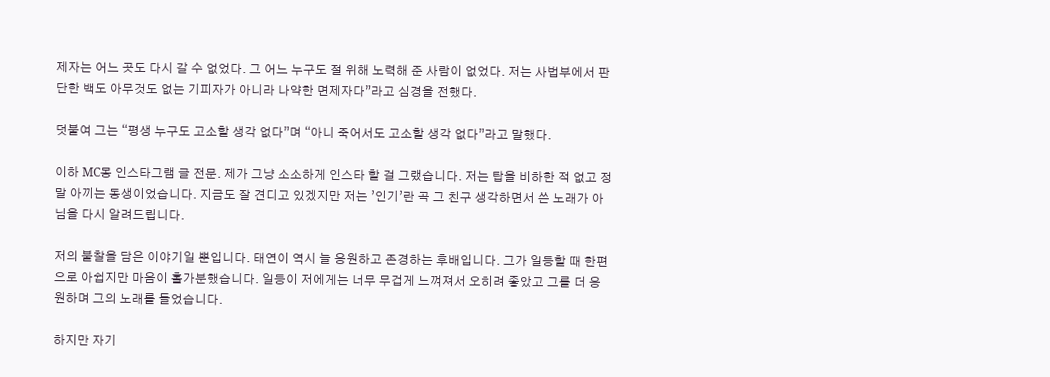제자는 어느 곳도 다시 갈 수 없었다. 그 어느 누구도 절 위해 노력해 준 사람이 없었다. 저는 사법부에서 판단한 백도 아무것도 없는 기피자가 아니라 나약한 면제자다”라고 심경을 전했다.

덧붙여 그는 “평생 누구도 고소할 생각 없다”며 “아니 죽어서도 고소할 생각 없다”라고 말했다.

이하 MC몽 인스타그램 글 전문. 제가 그냥 소소하게 인스타 할 걸 그랬습니다. 저는 탑을 비하한 적 없고 정말 아끼는 동생이었습니다. 지금도 잘 견디고 있겠지만 저는 ’인기’란 곡 그 친구 생각하면서 쓴 노래가 아님을 다시 알려드립니다.

저의 불찰을 담은 이야기일 뿐입니다. 태연이 역시 늘 응원하고 존경하는 후배입니다. 그가 일등할 때 한편으로 아쉽지만 마음이 홀가분했습니다. 일등이 저에게는 너무 무겁게 느껴져서 오히려 좋았고 그를 더 응원하며 그의 노래를 들었습니다.

하지만 자기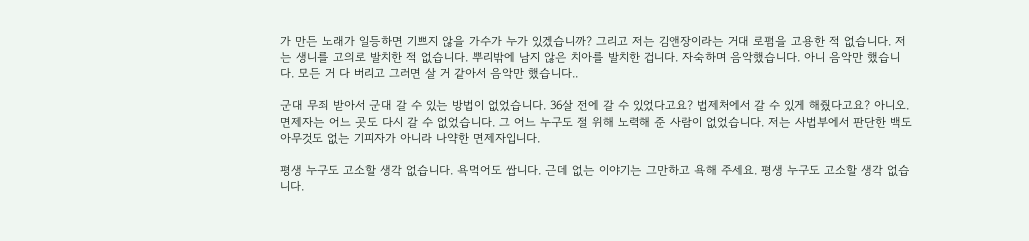가 만든 노래가 일등하면 기쁘지 않을 가수가 누가 있겠습니까? 그리고 저는 김앤장이라는 거대 로펌을 고용한 적 없습니다. 저는 생니를 고의로 발치한 적 없습니다. 뿌리밖에 남지 않은 치아를 발치한 겁니다. 자숙하며 음악했습니다. 아니 음악만 했습니다. 모든 거 다 버리고 그러면 살 거 같아서 음악만 했습니다..

군대 무죄 받아서 군대 갈 수 있는 방법이 없었습니다. 36살 전에 갈 수 있었다고요? 법제처에서 갈 수 있게 해줬다고요? 아니오. 면제자는 어느 곳도 다시 갈 수 없었습니다. 그 어느 누구도 절 위해 노력해 준 사람이 없었습니다. 저는 사법부에서 판단한 백도 아무것도 없는 기피자가 아니라 나약한 면제자입니다.

평생 누구도 고소할 생각 없습니다. 욕먹어도 쌉니다. 근데 없는 이야기는 그만하고 욕해 주세요. 평생 누구도 고소할 생각 없습니다.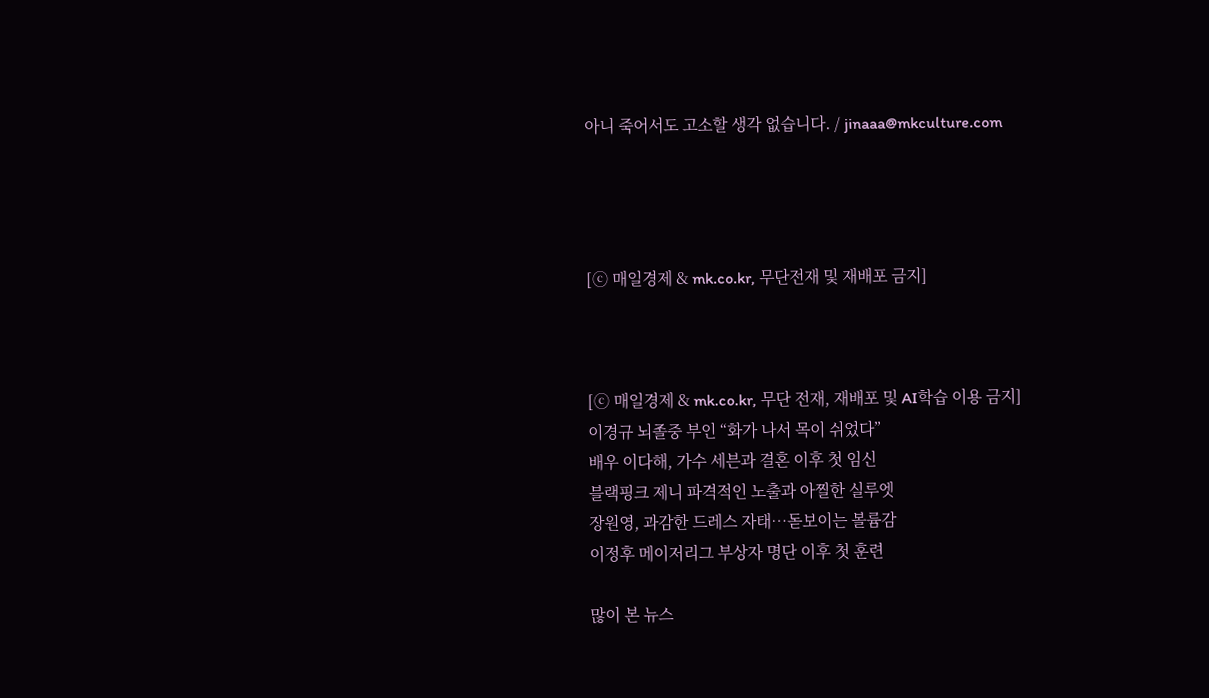아니 죽어서도 고소할 생각 없습니다. / jinaaa@mkculture.com




[ⓒ 매일경제 & mk.co.kr, 무단전재 및 재배포 금지]



[ⓒ 매일경제 & mk.co.kr, 무단 전재, 재배포 및 AI학습 이용 금지]
이경규 뇌졸중 부인 “화가 나서 목이 쉬었다”
배우 이다해, 가수 세븐과 결혼 이후 첫 임신
블랙핑크 제니 파격적인 노출과 아찔한 실루엣
장원영, 과감한 드레스 자태…돋보이는 볼륨감
이정후 메이저리그 부상자 명단 이후 첫 훈련

많이 본 뉴스